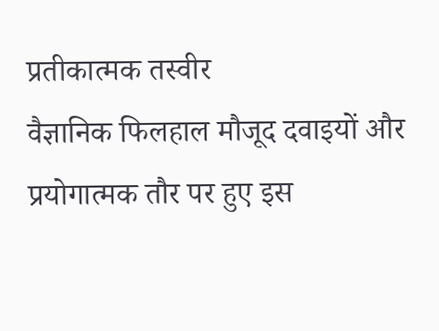प्रतीकात्मक तस्वीर
वैज्ञानिक फिलहाल मौजूद दवाइयों और प्रयोगात्मक तौर पर हुए इस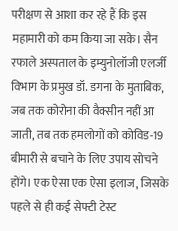परीक्षण से आशा कर रहे हैं कि इस महामारी को कम किया जा सके। सैन रफाले अस्पताल के इम्युनोलॉजी एलर्जी विभाग के प्रमुख डॉ. डगना के मुताबिक, जब तक कोरोना की वैक्सीन नहीं आ जाती, तब तक हमलोगों को कोविड-19 बीमारी से बचाने के लिए उपाय सोचने होंगे। एक ऐसा एक ऐसा इलाज, जिसके पहले से ही कई सेफ्टी टेस्ट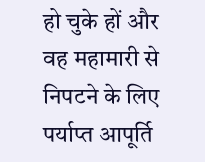हो चुके हों और वह महामारी से निपटने के लिए पर्याप्त आपूर्ति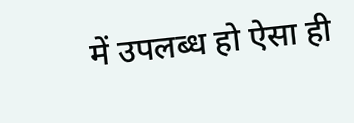में उपलब्ध हो ऐसा ही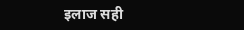इलाज सही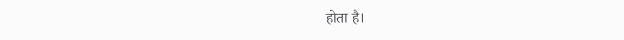होता है।